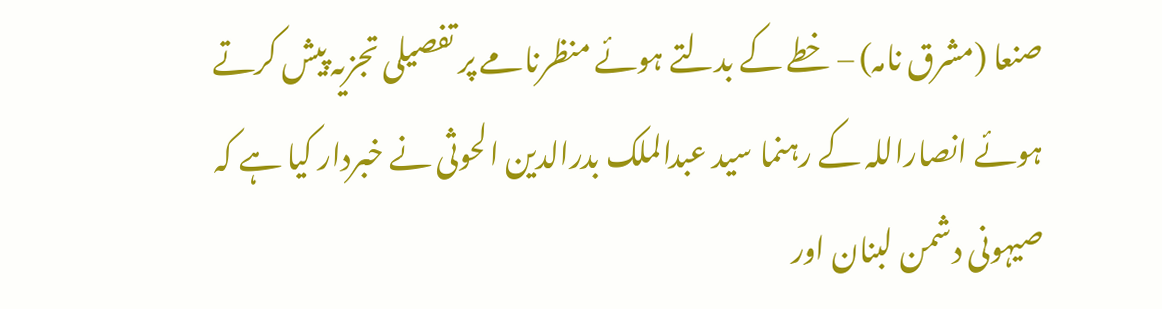صنعا (مشرق نامہ) – خطے کے بدلتے ہوئے منظرنامے پر تفصیلی تجزیہ پیش کرتے ہوئے انصاراللہ کے رہنما سید عبدالملک بدرالدین الحوثی نے خبردار کیا ہے کہ صیہونی دشمن لبنان اور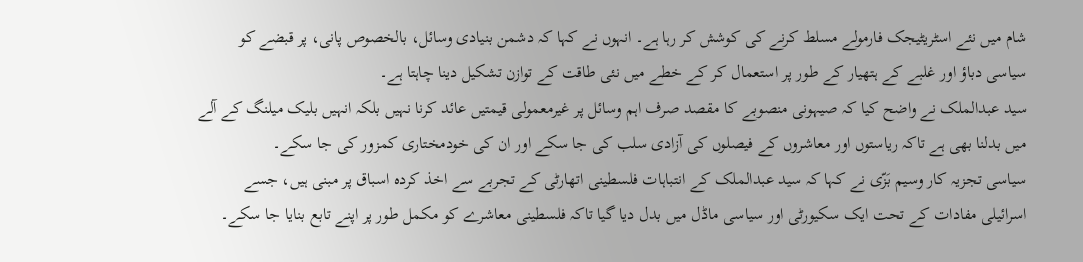شام میں نئے اسٹریٹیجک فارمولے مسلط کرنے کی کوشش کر رہا ہے۔ انہوں نے کہا کہ دشمن بنیادی وسائل، بالخصوص پانی، پر قبضے کو سیاسی دباؤ اور غلبے کے ہتھیار کے طور پر استعمال کر کے خطے میں نئی طاقت کے توازن تشکیل دینا چاہتا ہے۔
سید عبدالملک نے واضح کیا کہ صیہونی منصوبے کا مقصد صرف اہم وسائل پر غیرمعمولی قیمتیں عائد کرنا نہیں بلکہ انہیں بلیک میلنگ کے آلے میں بدلنا بھی ہے تاکہ ریاستوں اور معاشروں کے فیصلوں کی آزادی سلب کی جا سکے اور ان کی خودمختاری کمزور کی جا سکے۔
سیاسی تجزیہ کار وسیم بَزّی نے کہا کہ سید عبدالملک کے انتباہات فلسطینی اتھارٹی کے تجربے سے اخذ کردہ اسباق پر مبنی ہیں، جسے اسرائیلی مفادات کے تحت ایک سکیورٹی اور سیاسی ماڈل میں بدل دیا گیا تاکہ فلسطینی معاشرے کو مکمل طور پر اپنے تابع بنایا جا سکے۔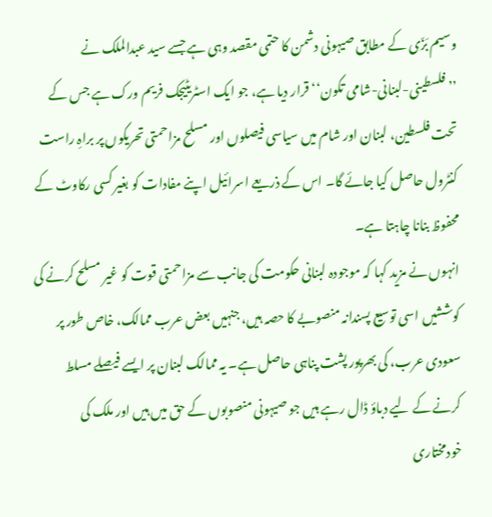وسیم بَزّی کے مطابق صیہونی دشمن کا حتمی مقصد وہی ہے جسے سید عبدالملک نے ’’فلسطینی-لبنانی-شامی تکون‘‘ قرار دیا ہے، جو ایک اسٹریٹیجک فریم ورک ہے جس کے تحت فلسطین، لبنان اور شام میں سیاسی فیصلوں اور مسلح مزاحمتی تحریکوں پر براہِ راست کنٹرول حاصل کیا جائے گا۔ اس کے ذریعے اسرائیل اپنے مفادات کو بغیر کسی رکاوٹ کے محفوظ بنانا چاہتا ہے۔
انہوں نے مزید کہا کہ موجودہ لبنانی حکومت کی جانب سے مزاحمتی قوت کو غیر مسلح کرنے کی کوششیں اسی توسیع پسندانہ منصوبے کا حصہ ہیں، جنہیں بعض عرب ممالک، خاص طور پر سعودی عرب، کی بھرپور پشت پناہی حاصل ہے۔ یہ ممالک لبنان پر ایسے فیصلے مسلط کرنے کے لیے دباؤ ڈال رہے ہیں جو صیہونی منصوبوں کے حق میں ہیں اور ملک کی خودمختاری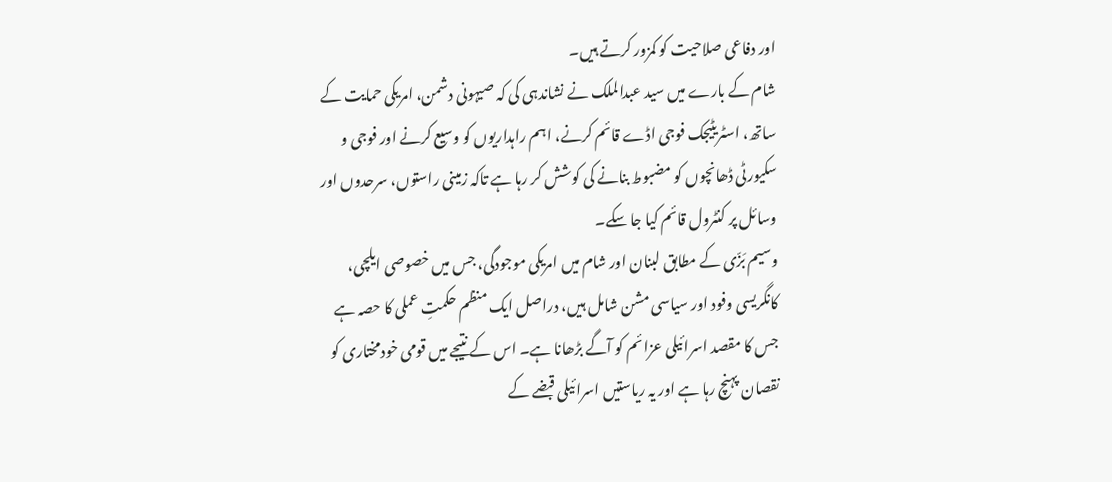اور دفاعی صلاحیت کو کمزور کرتے ہیں۔
شام کے بارے میں سید عبدالملک نے نشاندہی کی کہ صیہونی دشمن، امریکی حمایت کے ساتھ، اسٹریٹیجک فوجی اڈے قائم کرنے، اہم راہداریوں کو وسیع کرنے اور فوجی و سکیورٹی ڈھانچوں کو مضبوط بنانے کی کوشش کر رہا ہے تاکہ زمینی راستوں، سرحدوں اور وسائل پر کنٹرول قائم کیا جا سکے۔
وسیم بَزّی کے مطابق لبنان اور شام میں امریکی موجودگی، جس میں خصوصی ایلچی، کانگریسی وفود اور سیاسی مشن شامل ہیں، دراصل ایک منظم حکمتِ عملی کا حصہ ہے جس کا مقصد اسرائیلی عزائم کو آگے بڑھانا ہے۔ اس کے نتیجے میں قومی خودمختاری کو نقصان پہنچ رہا ہے اور یہ ریاستیں اسرائیلی قبضے کے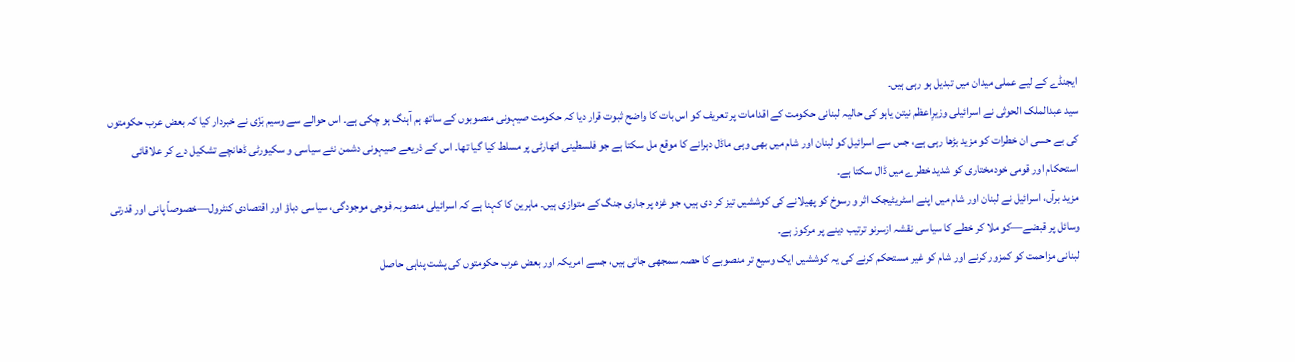ایجنڈے کے لیے عملی میدان میں تبدیل ہو رہی ہیں۔
سید عبدالملک الحوثی نے اسرائیلی وزیرِاعظم نیتن یاہو کی حالیہ لبنانی حکومت کے اقدامات پر تعریف کو اس بات کا واضح ثبوت قرار دیا کہ حکومت صیہونی منصوبوں کے ساتھ ہم آہنگ ہو چکی ہے۔ اس حوالے سے وسیم بَزّی نے خبردار کیا کہ بعض عرب حکومتوں کی بے حسی ان خطرات کو مزید بڑھا رہی ہے، جس سے اسرائیل کو لبنان اور شام میں بھی وہی ماڈل دہرانے کا موقع مل سکتا ہے جو فلسطینی اتھارٹی پر مسلط کیا گیا تھا۔ اس کے ذریعے صیہونی دشمن نئے سیاسی و سکیورٹی ڈھانچے تشکیل دے کر علاقائی استحکام اور قومی خودمختاری کو شدید خطرے میں ڈال سکتا ہے۔
مزید برآں، اسرائیل نے لبنان اور شام میں اپنے اسٹریٹیجک اثر و رسوخ کو پھیلانے کی کوششیں تیز کر دی ہیں، جو غزہ پر جاری جنگ کے متوازی ہیں۔ ماہرین کا کہنا ہے کہ اسرائیلی منصوبہ فوجی موجودگی، سیاسی دباؤ اور اقتصادی کنٹرول—خصوصاً پانی اور قدرتی وسائل پر قبضے—کو ملا کر خطے کا سیاسی نقشہ ازسرنو ترتیب دینے پر مرکوز ہے۔
لبنانی مزاحمت کو کمزور کرنے اور شام کو غیر مستحکم کرنے کی یہ کوششیں ایک وسیع تر منصوبے کا حصہ سمجھی جاتی ہیں، جسے امریکہ اور بعض عرب حکومتوں کی پشت پناہی حاصل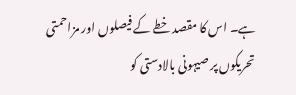ہے۔ اس کا مقصد خطے کے فیصلوں اور مزاحمتی تحریکوں پر صیہونی بالادستی کو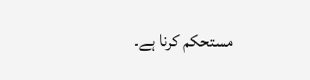مستحکم کرنا ہے۔